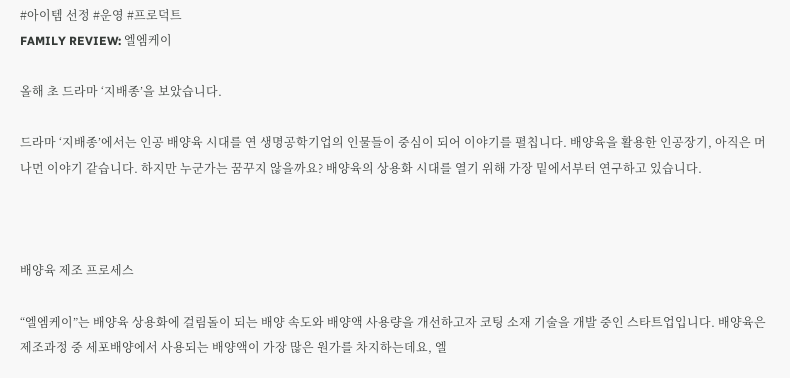#아이템 선정 #운영 #프로덕트
FAMILY REVIEW: 엘엠케이

올해 초 드라마 ‘지배종’을 보았습니다.

드라마 ‘지배종’에서는 인공 배양육 시대를 연 생명공학기업의 인물들이 중심이 되어 이야기를 펼칩니다. 배양육을 활용한 인공장기, 아직은 머나먼 이야기 같습니다. 하지만 누군가는 꿈꾸지 않을까요? 배양육의 상용화 시대를 열기 위해 가장 밑에서부터 연구하고 있습니다.



배양육 제조 프로세스

“엘엠케이”는 배양육 상용화에 걸림돌이 되는 배양 속도와 배양액 사용량을 개선하고자 코팅 소재 기술을 개발 중인 스타트업입니다. 배양육은 제조과정 중 세포배양에서 사용되는 배양액이 가장 많은 원가를 차지하는데요, 엘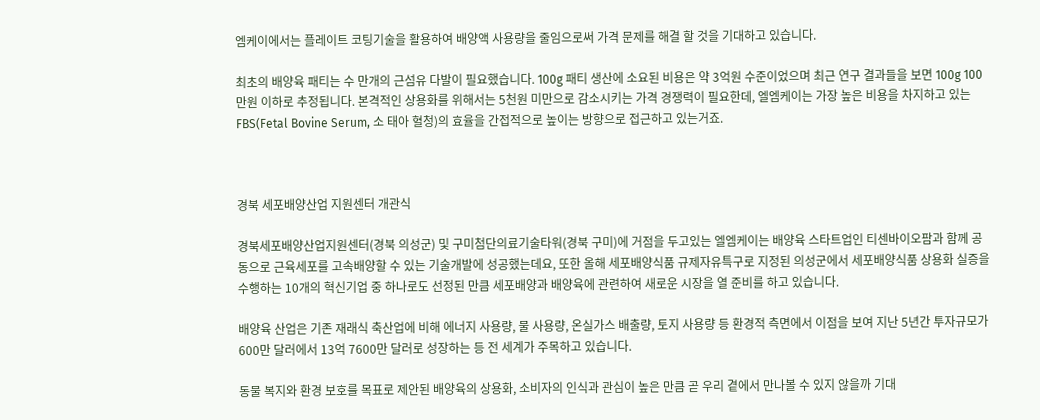엠케이에서는 플레이트 코팅기술을 활용하여 배양액 사용량을 줄임으로써 가격 문제를 해결 할 것을 기대하고 있습니다.

최초의 배양육 패티는 수 만개의 근섬유 다발이 필요했습니다. 100g 패티 생산에 소요된 비용은 약 3억원 수준이었으며 최근 연구 결과들을 보면 100g 100만원 이하로 추정됩니다. 본격적인 상용화를 위해서는 5천원 미만으로 감소시키는 가격 경쟁력이 필요한데, 엘엠케이는 가장 높은 비용을 차지하고 있는 FBS(Fetal Bovine Serum, 소 태아 혈청)의 효율을 간접적으로 높이는 방향으로 접근하고 있는거죠.



경북 세포배양산업 지원센터 개관식

경북세포배양산업지원센터(경북 의성군) 및 구미첨단의료기술타워(경북 구미)에 거점을 두고있는 엘엠케이는 배양육 스타트업인 티센바이오팜과 함께 공동으로 근육세포를 고속배양할 수 있는 기술개발에 성공했는데요, 또한 올해 세포배양식품 규제자유특구로 지정된 의성군에서 세포배양식품 상용화 실증을 수행하는 10개의 혁신기업 중 하나로도 선정된 만큼 세포배양과 배양육에 관련하여 새로운 시장을 열 준비를 하고 있습니다.

배양육 산업은 기존 재래식 축산업에 비해 에너지 사용량, 물 사용량, 온실가스 배출량, 토지 사용량 등 환경적 측면에서 이점을 보여 지난 5년간 투자규모가 600만 달러에서 13억 7600만 달러로 성장하는 등 전 세계가 주목하고 있습니다.

동물 복지와 환경 보호를 목표로 제안된 배양육의 상용화, 소비자의 인식과 관심이 높은 만큼 곧 우리 곁에서 만나볼 수 있지 않을까 기대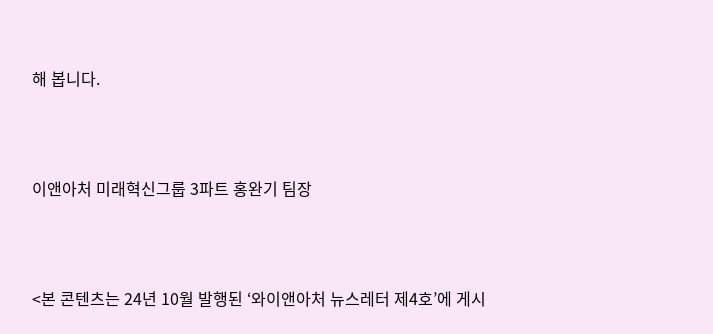해 봅니다.



이앤아처 미래혁신그룹 3파트 홍완기 팀장



<본 콘텐츠는 24년 10월 발행된 ‘와이앤아처 뉴스레터 제4호’에 게시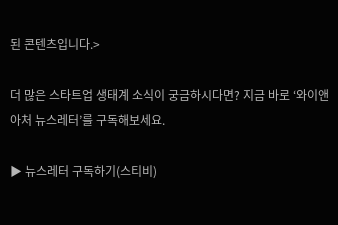된 콘텐츠입니다.>

더 많은 스타트업 생태계 소식이 궁금하시다면? 지금 바로 ‘와이앤아처 뉴스레터’를 구독해보세요.

▶ 뉴스레터 구독하기(스티비)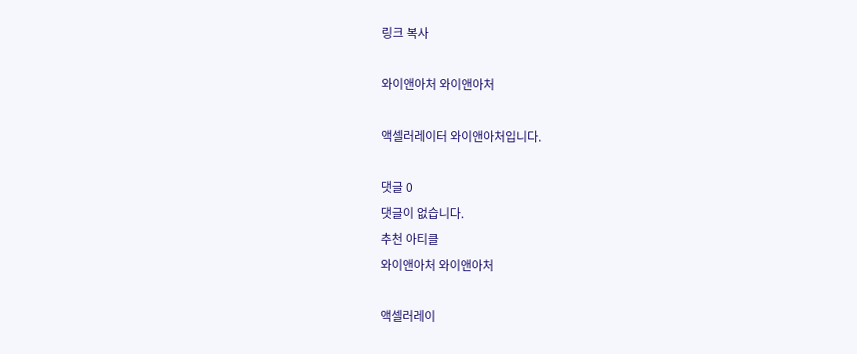링크 복사

와이앤아처 와이앤아처

액셀러레이터 와이앤아처입니다.

댓글 0
댓글이 없습니다.
추천 아티클
와이앤아처 와이앤아처

액셀러레이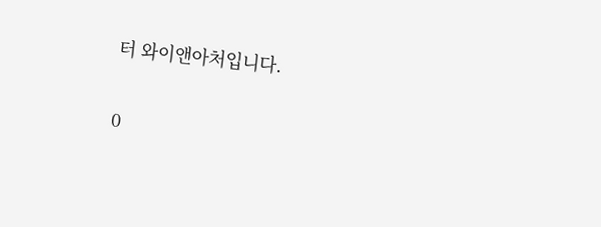터 와이앤아처입니다.

0